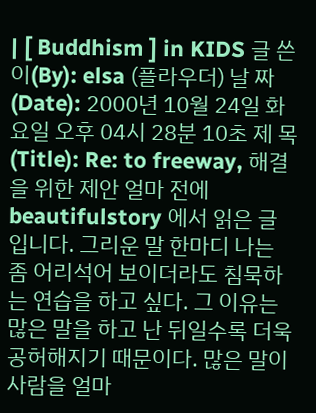| [ Buddhism ] in KIDS 글 쓴 이(By): elsa (플라우더) 날 짜 (Date): 2000년 10월 24일 화요일 오후 04시 28분 10초 제 목(Title): Re: to freeway, 해결을 위한 제안 얼마 전에 beautifulstory 에서 읽은 글 입니다. 그리운 말 한마디 나는 좀 어리석어 보이더라도 침묵하는 연습을 하고 싶다. 그 이유는 많은 말을 하고 난 뒤일수록 더욱 공허해지기 때문이다. 많은 말이 사람을 얼마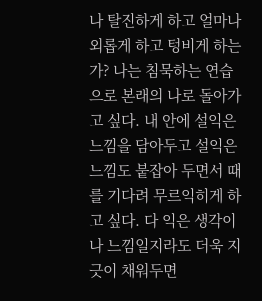나 탈진하게 하고 얼마나 외롭게 하고 텅비게 하는가? 나는 침묵하는 연습으로 본래의 나로 돌아가고 싶다. 내 안에 설익은 느낌을 담아두고 설익은 느낌도 붙잡아 두면서 때를 기다려 무르익히게 하고 싶다. 다 익은 생각이나 느낌일지라도 더욱 지긋이 채워두면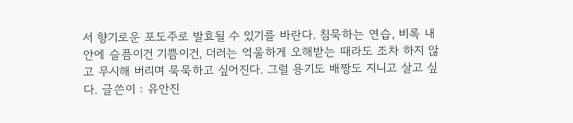서 향기로운 포도주로 발효될 수 있기를 바란다. 침묵하는 연습, 비록 내 안에 슬픔이건 기쁨이건, 더러는 억울하게 오해받는 때라도 조차 하지 않고 무시해 버리며 묵묵하고 싶어진다. 그럴 용기도 배짱도 지니고 살고 싶다. 글쓴이 : 유안진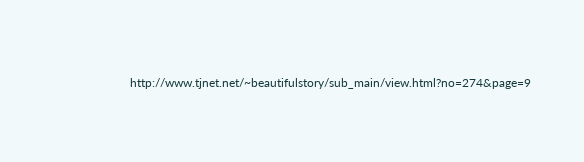http://www.tjnet.net/~beautifulstory/sub_main/view.html?no=274&page=9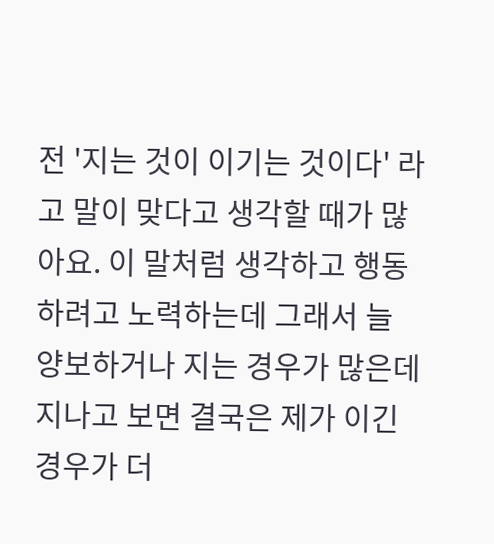전 '지는 것이 이기는 것이다' 라고 말이 맞다고 생각할 때가 많아요. 이 말처럼 생각하고 행동하려고 노력하는데 그래서 늘 양보하거나 지는 경우가 많은데 지나고 보면 결국은 제가 이긴 경우가 더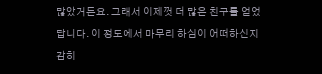많았거든요. 그래서 이제껏 더 많은 친구를 얻었답니다. 이 정도에서 마무리 하심이 어떠하신지 감히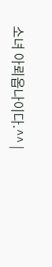소녀 아뢰옵나이다.^^ |